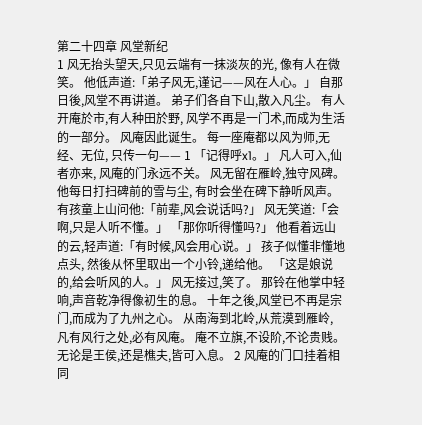第二十四章 风堂新纪
1 风无抬头望天,只见云端有一抹淡灰的光, 像有人在微笑。 他低声道:「弟子风无,谨记——风在人心。」 自那日後,风堂不再讲道。 弟子们各自下山,散入凡尘。 有人开庵於市,有人种田於野, 风学不再是一门术,而成为生活的一部分。 风庵因此诞生。 每一座庵都以风为师,无经、无位, 只传一句—— 1 「记得呼x1。」 凡人可入,仙者亦来, 风庵的门永远不关。 风无留在雁岭,独守风碑。 他每日打扫碑前的雪与尘, 有时会坐在碑下静听风声。 有孩童上山问他:「前辈,风会说话吗?」 风无笑道:「会啊,只是人听不懂。」 「那你听得懂吗?」 他看着远山的云,轻声道:「有时候,风会用心说。」 孩子似懂非懂地点头, 然後从怀里取出一个小铃,递给他。 「这是娘说的,给会听风的人。」 风无接过,笑了。 那铃在他掌中轻响,声音乾净得像初生的息。 十年之後,风堂已不再是宗门,而成为了九州之心。 从南海到北岭,从荒漠到雁岭, 凡有风行之处,必有风庵。 庵不立旗,不设阶,不论贵贱。 无论是王侯,还是樵夫,皆可入息。 2 风庵的门口挂着相同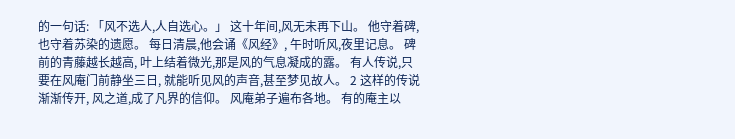的一句话: 「风不选人,人自选心。」 这十年间,风无未再下山。 他守着碑,也守着苏染的遗愿。 每日清晨,他会诵《风经》, 午时听风,夜里记息。 碑前的青藤越长越高, 叶上结着微光,那是风的气息凝成的露。 有人传说,只要在风庵门前静坐三日, 就能听见风的声音,甚至梦见故人。 2 这样的传说渐渐传开, 风之道,成了凡界的信仰。 风庵弟子遍布各地。 有的庵主以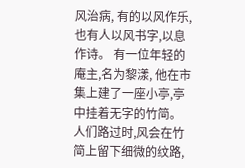风治病, 有的以风作乐, 也有人以风书字,以息作诗。 有一位年轻的庵主,名为黎漾, 他在市集上建了一座小亭,亭中挂着无字的竹简。 人们路过时,风会在竹简上留下细微的纹路,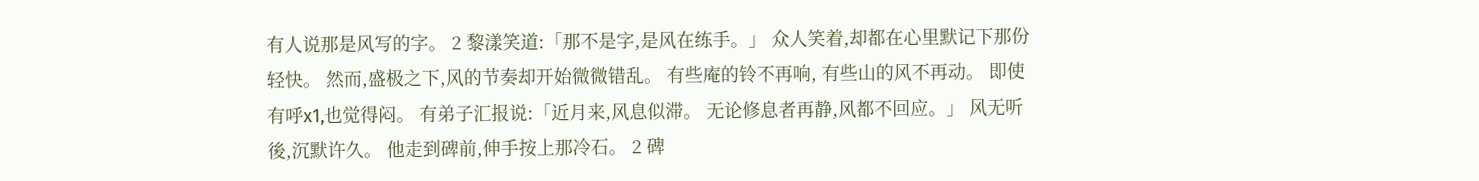有人说那是风写的字。 2 黎漾笑道:「那不是字,是风在练手。」 众人笑着,却都在心里默记下那份轻快。 然而,盛极之下,风的节奏却开始微微错乱。 有些庵的铃不再响, 有些山的风不再动。 即使有呼x1,也觉得闷。 有弟子汇报说:「近月来,风息似滞。 无论修息者再静,风都不回应。」 风无听後,沉默许久。 他走到碑前,伸手按上那冷石。 2 碑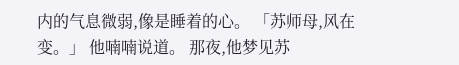内的气息微弱,像是睡着的心。 「苏师母,风在变。」 他喃喃说道。 那夜,他梦见苏